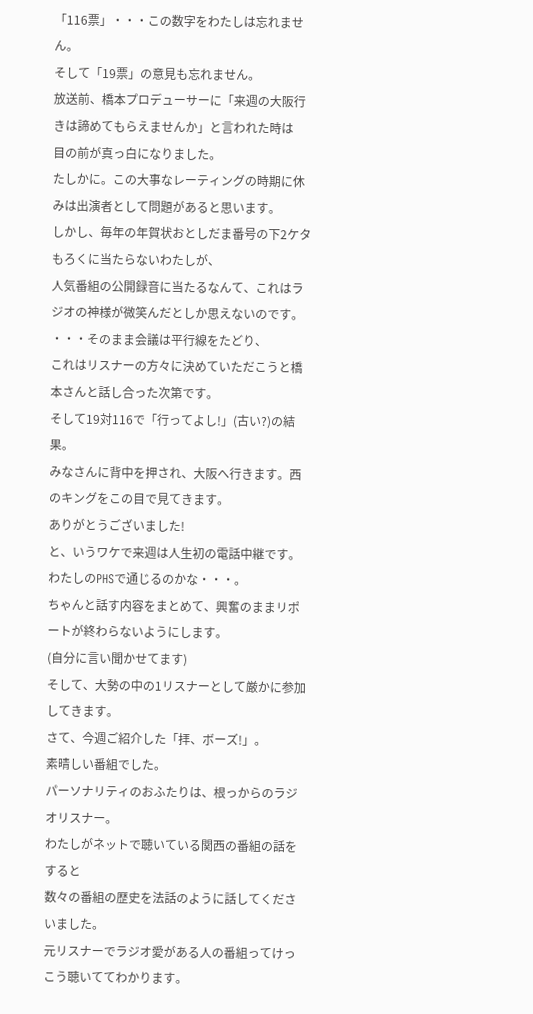「116票」・・・この数字をわたしは忘れません。
そして「19票」の意見も忘れません。
放送前、橋本プロデューサーに「来週の大阪行きは諦めてもらえませんか」と言われた時は
目の前が真っ白になりました。
たしかに。この大事なレーティングの時期に休みは出演者として問題があると思います。
しかし、毎年の年賀状おとしだま番号の下2ケタもろくに当たらないわたしが、
人気番組の公開録音に当たるなんて、これはラジオの神様が微笑んだとしか思えないのです。
・・・そのまま会議は平行線をたどり、
これはリスナーの方々に決めていただこうと橋本さんと話し合った次第です。
そして19対116で「行ってよし!」(古い?)の結果。
みなさんに背中を押され、大阪へ行きます。西のキングをこの目で見てきます。
ありがとうございました!
と、いうワケで来週は人生初の電話中継です。わたしのPHSで通じるのかな・・・。
ちゃんと話す内容をまとめて、興奮のままリポートが終わらないようにします。
(自分に言い聞かせてます)
そして、大勢の中の1リスナーとして厳かに参加してきます。
さて、今週ご紹介した「拝、ボーズ!」。
素晴しい番組でした。
パーソナリティのおふたりは、根っからのラジオリスナー。
わたしがネットで聴いている関西の番組の話をすると
数々の番組の歴史を法話のように話してくださいました。
元リスナーでラジオ愛がある人の番組ってけっこう聴いててわかります。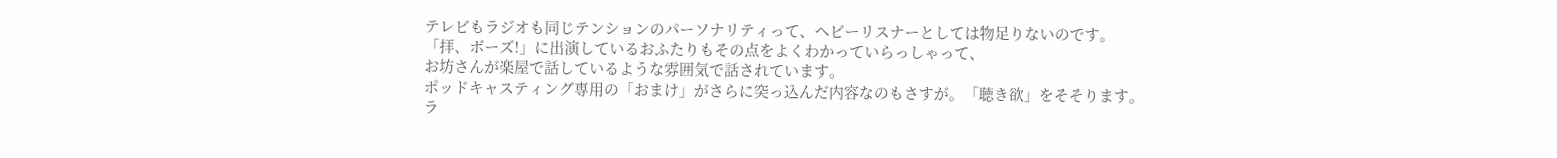テレビもラジオも同じテンションのパーソナリティって、ヘビーリスナーとしては物足りないのです。
「拝、ボーズ!」に出演しているおふたりもその点をよくわかっていらっしゃって、
お坊さんが楽屋で話しているような雰囲気で話されています。
ポッドキャスティング専用の「おまけ」がさらに突っ込んだ内容なのもさすが。「聴き欲」をそそります。
ラ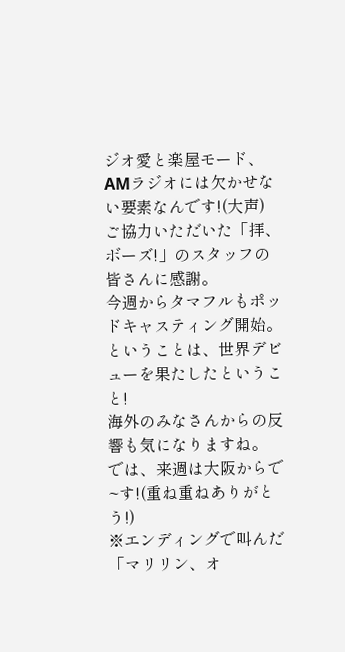ジオ愛と楽屋モード、AMラジオには欠かせない要素なんです!(大声)
ご協力いただいた「拝、ボーズ!」のスタッフの皆さんに感謝。
今週からタマフルもポッドキャスティング開始。
ということは、世界デビューを果たしたということ!
海外のみなさんからの反響も気になりますね。
では、来週は大阪からで~す!(重ね重ねありがとう!)
※エンディングで叫んだ「マリリン、オ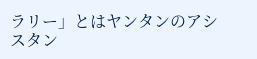ラリー」とはヤンタンのアシスタン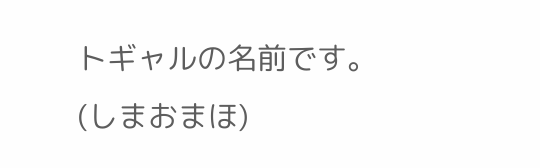トギャルの名前です。
(しまおまほ)